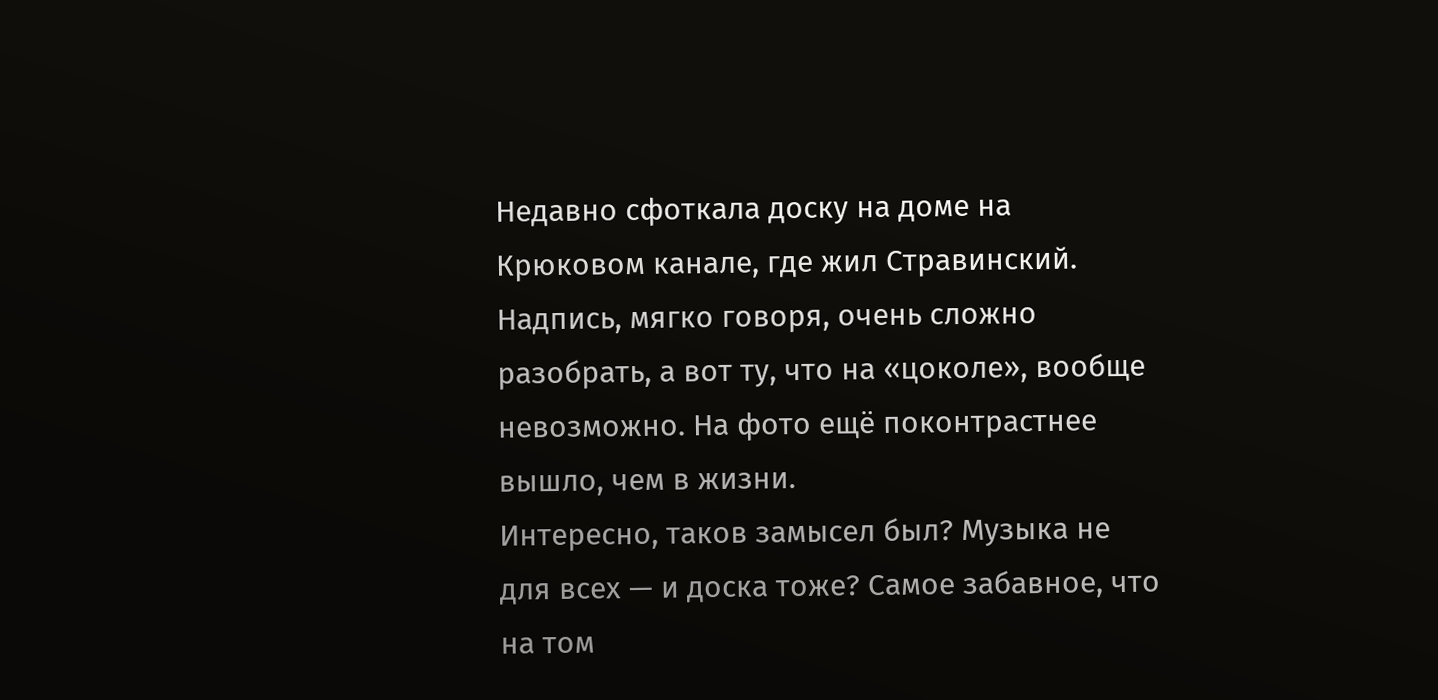Недавно сфоткала доску на доме на Крюковом канале, где жил Стравинский.
Надпись, мягко говоря, очень сложно разобрать, а вот ту, что на «цоколе», вообще невозможно. На фото ещё поконтрастнее вышло, чем в жизни.
Интересно, таков замысел был? Музыка не для всех — и доска тоже? Самое забавное, что на том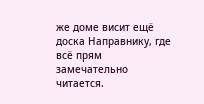же доме висит ещё доска Направнику, где всё прям замечательно читается.